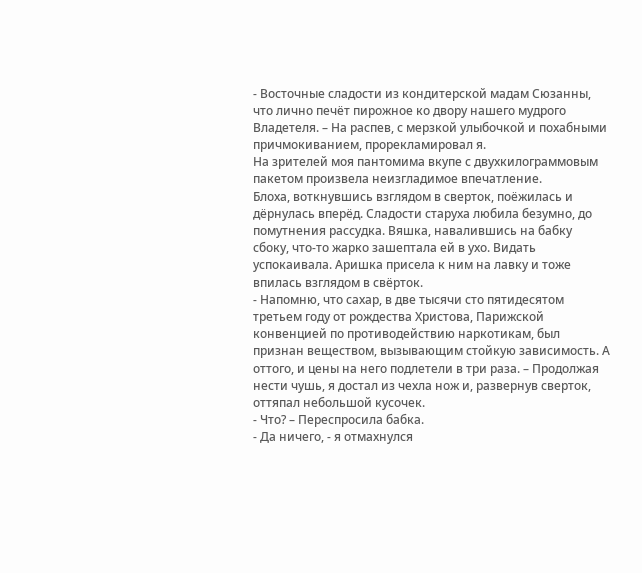- Восточные сладости из кондитерской мадам Сюзанны, что лично печёт пирожное ко двору нашего мудрого Владетеля. – На распев, с мерзкой улыбочкой и похабными причмокиванием, прорекламировал я.
На зрителей моя пантомима вкупе с двухкилограммовым пакетом произвела неизгладимое впечатление.
Блоха, воткнувшись взглядом в сверток, поёжилась и дёрнулась вперёд. Сладости старуха любила безумно, до помутнения рассудка. Вяшка, навалившись на бабку сбоку, что-то жарко зашептала ей в ухо. Видать успокаивала. Аришка присела к ним на лавку и тоже впилась взглядом в свёрток.
- Напомню, что сахар, в две тысячи сто пятидесятом третьем году от рождества Христова, Парижской конвенцией по противодействию наркотикам, был признан веществом, вызывающим стойкую зависимость. А оттого, и цены на него подлетели в три раза. – Продолжая нести чушь, я достал из чехла нож и, развернув сверток, оттяпал небольшой кусочек.
- Что? – Переспросила бабка.
- Да ничего, - я отмахнулся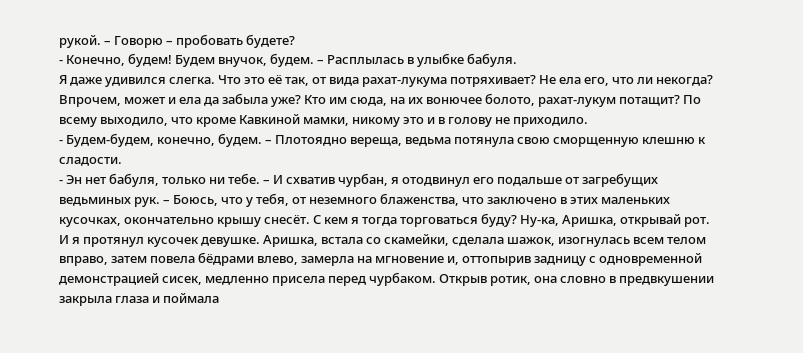рукой. – Говорю – пробовать будете?
- Конечно, будем! Будем внучок, будем. – Расплылась в улыбке бабуля.
Я даже удивился слегка. Что это её так, от вида рахат-лукума потряхивает? Не ела его, что ли некогда? Впрочем, может и ела да забыла уже? Кто им сюда, на их вонючее болото, рахат-лукум потащит? По всему выходило, что кроме Кавкиной мамки, никому это и в голову не приходило.
- Будем-будем, конечно, будем. – Плотоядно вереща, ведьма потянула свою сморщенную клешню к сладости.
- Эн нет бабуля, только ни тебе. – И схватив чурбан, я отодвинул его подальше от загребущих ведьминых рук. – Боюсь, что у тебя, от неземного блаженства, что заключено в этих маленьких кусочках, окончательно крышу снесёт. С кем я тогда торговаться буду? Ну-ка, Аришка, открывай рот.
И я протянул кусочек девушке. Аришка, встала со скамейки, сделала шажок, изогнулась всем телом вправо, затем повела бёдрами влево, замерла на мгновение и, оттопырив задницу с одновременной демонстрацией сисек, медленно присела перед чурбаком. Открыв ротик, она словно в предвкушении закрыла глаза и поймала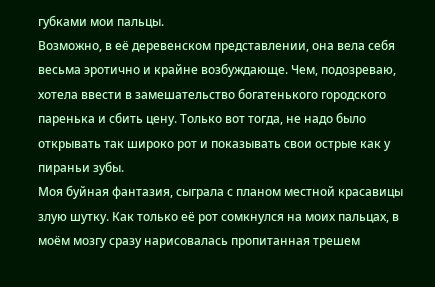губками мои пальцы.
Возможно, в её деревенском представлении, она вела себя весьма эротично и крайне возбуждающе. Чем, подозреваю, хотела ввести в замешательство богатенького городского паренька и сбить цену. Только вот тогда, не надо было открывать так широко рот и показывать свои острые как у пираньи зубы.
Моя буйная фантазия, сыграла с планом местной красавицы злую шутку. Как только её рот сомкнулся на моих пальцах, в моём мозгу сразу нарисовалась пропитанная трешем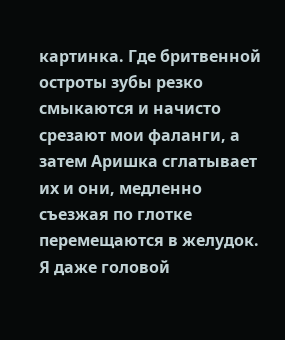картинка. Где бритвенной остроты зубы резко смыкаются и начисто срезают мои фаланги, а затем Аришка сглатывает их и они, медленно съезжая по глотке перемещаются в желудок. Я даже головой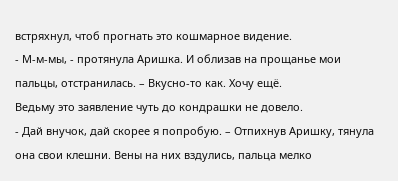встряхнул, чтоб прогнать это кошмарное видение.
- М-м-мы, - протянула Аришка. И облизав на прощанье мои пальцы, отстранилась. – Вкусно-то как. Хочу ещё.
Ведьму это заявление чуть до кондрашки не довело.
- Дай внучок, дай скорее я попробую. – Отпихнув Аришку, тянула она свои клешни. Вены на них вздулись, пальца мелко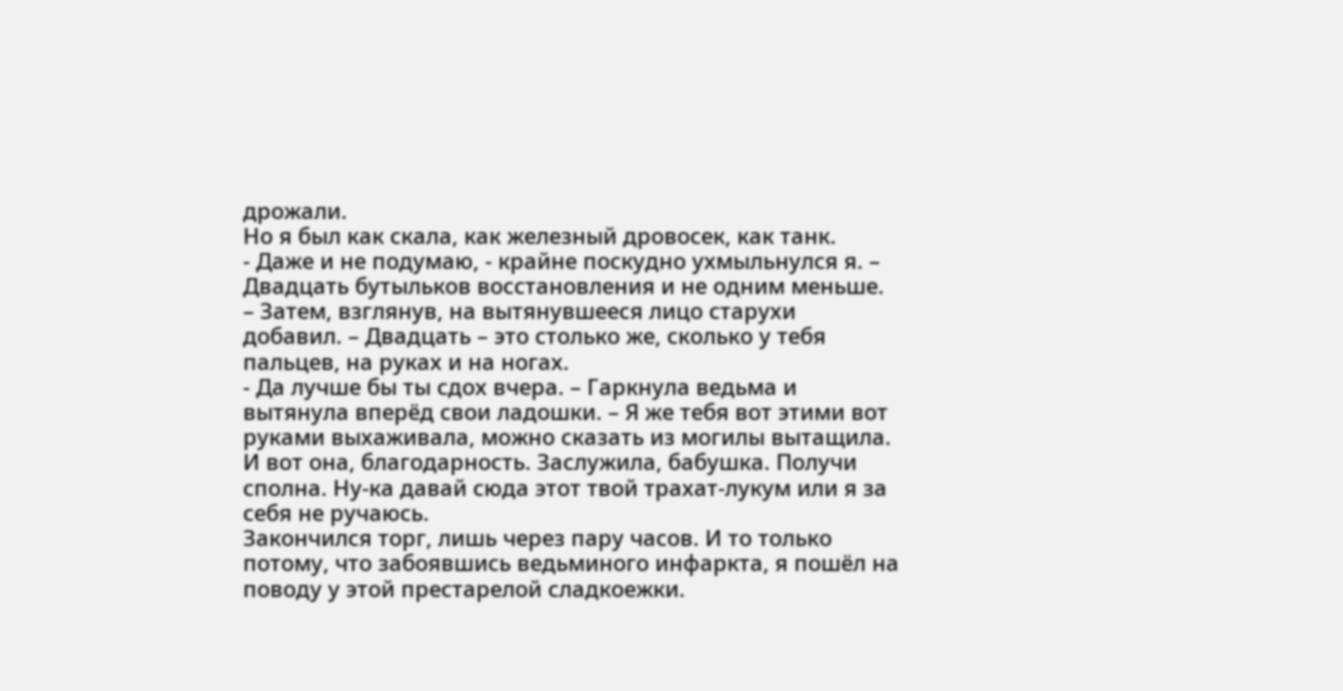дрожали.
Но я был как скала, как железный дровосек, как танк.
- Даже и не подумаю, - крайне поскудно ухмыльнулся я. – Двадцать бутыльков восстановления и не одним меньше. – Затем, взглянув, на вытянувшееся лицо старухи добавил. – Двадцать – это столько же, сколько у тебя пальцев, на руках и на ногах.
- Да лучше бы ты сдох вчера. – Гаркнула ведьма и вытянула вперёд свои ладошки. – Я же тебя вот этими вот руками выхаживала, можно сказать из могилы вытащила. И вот она, благодарность. Заслужила, бабушка. Получи сполна. Ну-ка давай сюда этот твой трахат-лукум или я за себя не ручаюсь.
Закончился торг, лишь через пару часов. И то только потому, что забоявшись ведьминого инфаркта, я пошёл на поводу у этой престарелой сладкоежки.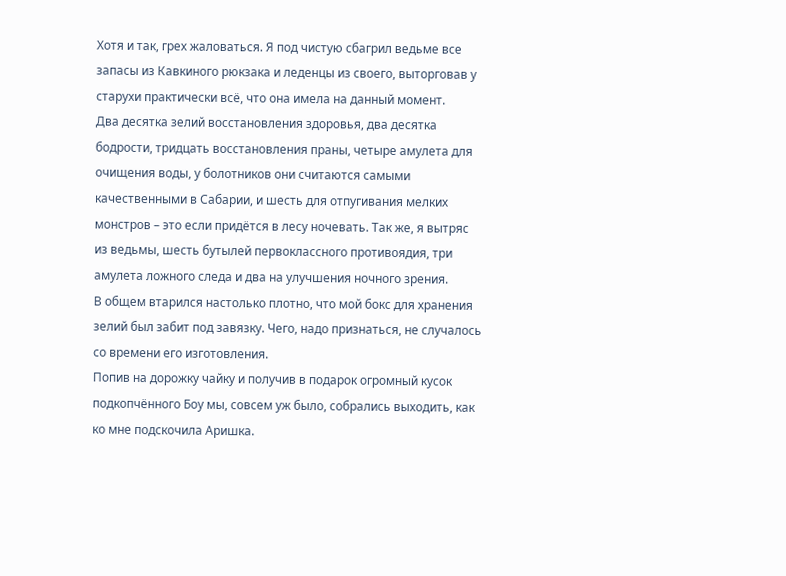Хотя и так, грех жаловаться. Я под чистую сбагрил ведьме все запасы из Кавкиного рюкзака и леденцы из своего, выторговав у старухи практически всё, что она имела на данный момент.
Два десятка зелий восстановления здоровья, два десятка бодрости, тридцать восстановления праны, четыре амулета для очищения воды, у болотников они считаются самыми качественными в Сабарии, и шесть для отпугивания мелких монстров – это если придётся в лесу ночевать. Так же, я вытряс из ведьмы, шесть бутылей первоклассного противоядия, три амулета ложного следа и два на улучшения ночного зрения.
В общем втарился настолько плотно, что мой бокс для хранения зелий был забит под завязку. Чего, надо признаться, не случалось со времени его изготовления.
Попив на дорожку чайку и получив в подарок огромный кусок подкопчённого Боу мы, совсем уж было, собрались выходить, как ко мне подскочила Аришка.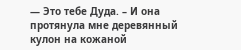— Это тебе Дуда. – И она протянула мне деревянный кулон на кожаной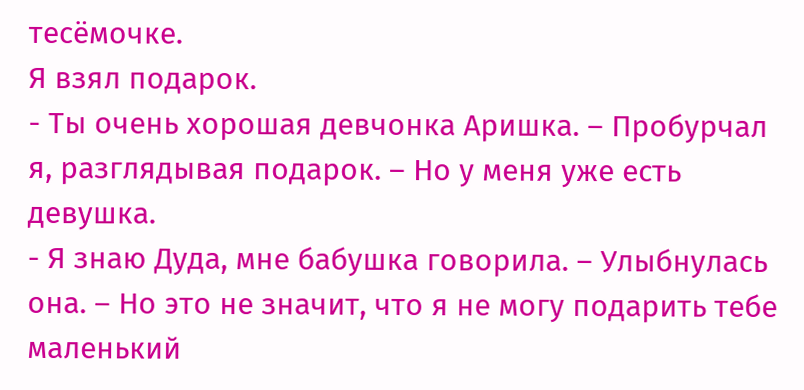тесёмочке.
Я взял подарок.
- Ты очень хорошая девчонка Аришка. – Пробурчал я, разглядывая подарок. – Но у меня уже есть девушка.
- Я знаю Дуда, мне бабушка говорила. – Улыбнулась она. – Но это не значит, что я не могу подарить тебе маленький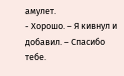амулет.
- Хорошо. – Я кивнул и добавил. – Спасибо тебе.